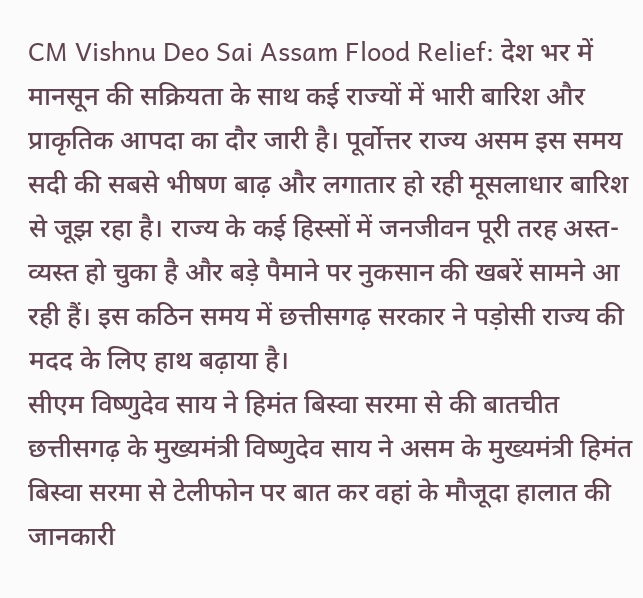CM Vishnu Deo Sai Assam Flood Relief: देश भर में मानसून की सक्रियता के साथ कई राज्यों में भारी बारिश और प्राकृतिक आपदा का दौर जारी है। पूर्वोत्तर राज्य असम इस समय सदी की सबसे भीषण बाढ़ और लगातार हो रही मूसलाधार बारिश से जूझ रहा है। राज्य के कई हिस्सों में जनजीवन पूरी तरह अस्त-व्यस्त हो चुका है और बड़े पैमाने पर नुकसान की खबरें सामने आ रही हैं। इस कठिन समय में छत्तीसगढ़ सरकार ने पड़ोसी राज्य की मदद के लिए हाथ बढ़ाया है।
सीएम विष्णुदेव साय ने हिमंत बिस्वा सरमा से की बातचीत
छत्तीसगढ़ के मुख्यमंत्री विष्णुदेव साय ने असम के मुख्यमंत्री हिमंत बिस्वा सरमा से टेलीफोन पर बात कर वहां के मौजूदा हालात की जानकारी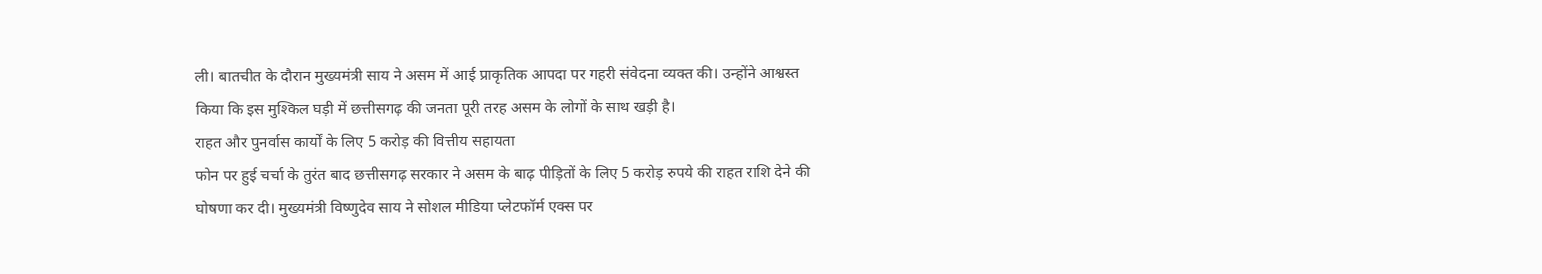ली। बातचीत के दौरान मुख्यमंत्री साय ने असम में आई प्राकृतिक आपदा पर गहरी संवेदना व्यक्त की। उन्होंने आश्वस्त किया कि इस मुश्किल घड़ी में छत्तीसगढ़ की जनता पूरी तरह असम के लोगों के साथ खड़ी है।
राहत और पुनर्वास कार्यों के लिए 5 करोड़ की वित्तीय सहायता
फोन पर हुई चर्चा के तुरंत बाद छत्तीसगढ़ सरकार ने असम के बाढ़ पीड़ितों के लिए 5 करोड़ रुपये की राहत राशि देने की घोषणा कर दी। मुख्यमंत्री विष्णुदेव साय ने सोशल मीडिया प्लेटफॉर्म एक्स पर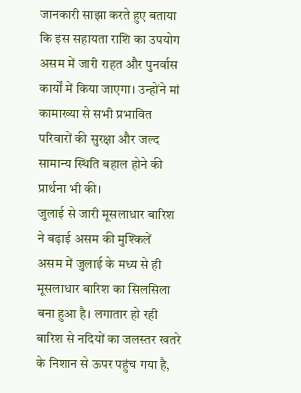जानकारी साझा करते हुए बताया कि इस सहायता राशि का उपयोग असम में जारी राहत और पुनर्वास कार्यों में किया जाएगा। उन्होंने मां कामाख्या से सभी प्रभावित परिवारों की सुरक्षा और जल्द सामान्य स्थिति बहाल होने की प्रार्थना भी की।
जुलाई से जारी मूसलाधार बारिश ने बढ़ाई असम की मुश्किलें
असम में जुलाई के मध्य से ही मूसलाधार बारिश का सिलसिला बना हुआ है। लगातार हो रही बारिश से नदियों का जलस्तर खतरे के निशान से ऊपर पहुंच गया है,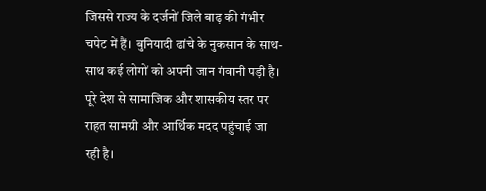जिससे राज्य के दर्जनों जिले बाढ़ की गंभीर चपेट में हैं। बुनियादी ढांचे के नुकसान के साथ-साथ कई लोगों को अपनी जान गंवानी पड़ी है। पूरे देश से सामाजिक और शासकीय स्तर पर राहत सामग्री और आर्थिक मदद पहुंचाई जा रही है।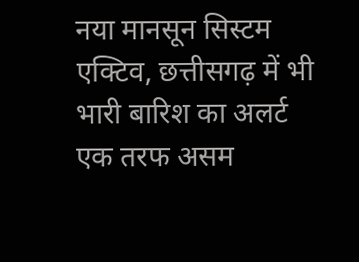नया मानसून सिस्टम एक्टिव, छत्तीसगढ़ में भी भारी बारिश का अलर्ट
एक तरफ असम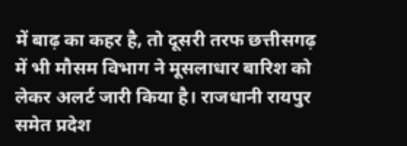में बाढ़ का कहर है, तो दूसरी तरफ छत्तीसगढ़ में भी मौसम विभाग ने मूसलाधार बारिश को लेकर अलर्ट जारी किया है। राजधानी रायपुर समेत प्रदेश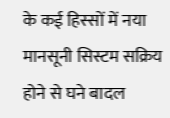के कई हिस्सों में नया मानसूनी सिस्टम सक्रिय होने से घने बादल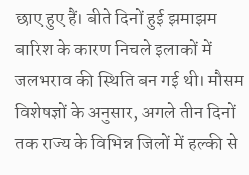छाए हुए हैं। बीते दिनों हुई झमाझम बारिश के कारण निचले इलाकों में जलभराव की स्थिति बन गई थी। मौसम विशेषज्ञों के अनुसार, अगले तीन दिनों तक राज्य के विभिन्न जिलों में हल्की से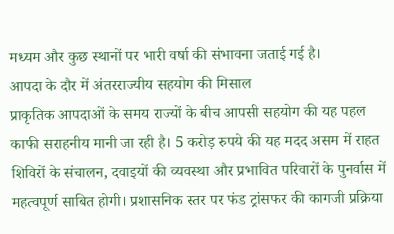मध्यम और कुछ स्थानों पर भारी वर्षा की संभावना जताई गई है।
आपदा के दौर में अंतरराज्यीय सहयोग की मिसाल
प्राकृतिक आपदाओं के समय राज्यों के बीच आपसी सहयोग की यह पहल काफी सराहनीय मानी जा रही है। 5 करोड़ रुपये की यह मदद असम में राहत शिविरों के संचालन, दवाइयों की व्यवस्था और प्रभावित परिवारों के पुनर्वास में महत्वपूर्ण साबित होगी। प्रशासनिक स्तर पर फंड ट्रांसफर की कागजी प्रक्रिया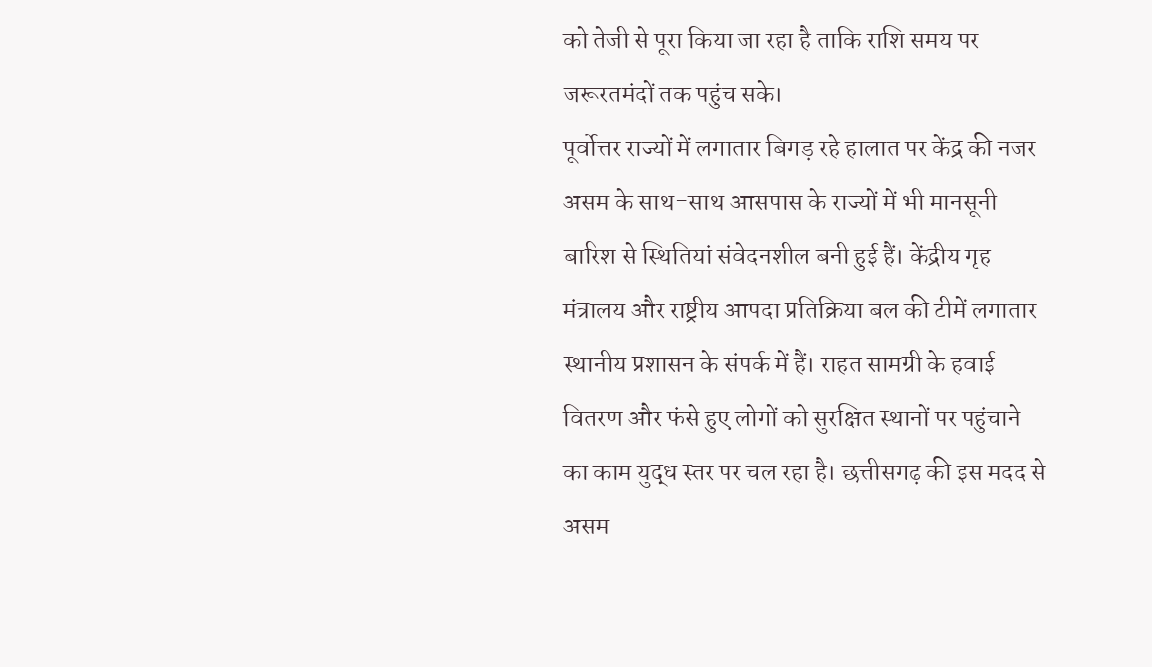को तेजी से पूरा किया जा रहा है ताकि राशि समय पर जरूरतमंदों तक पहुंच सके।
पूर्वोत्तर राज्यों में लगातार बिगड़ रहे हालात पर केंद्र की नजर
असम के साथ-साथ आसपास के राज्यों में भी मानसूनी बारिश से स्थितियां संवेदनशील बनी हुई हैं। केंद्रीय गृह मंत्रालय और राष्ट्रीय आपदा प्रतिक्रिया बल की टीमें लगातार स्थानीय प्रशासन के संपर्क में हैं। राहत सामग्री के हवाई वितरण और फंसे हुए लोगों को सुरक्षित स्थानों पर पहुंचाने का काम युद्ध स्तर पर चल रहा है। छत्तीसगढ़ की इस मदद से असम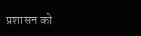प्रशासन को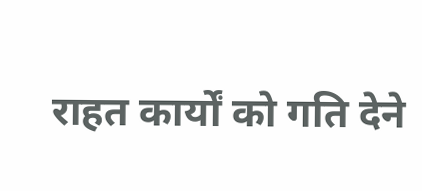राहत कार्यों को गति देने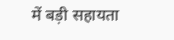में बड़ी सहायता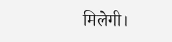मिलेगी।